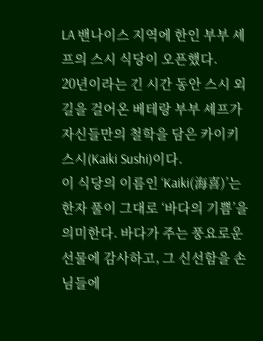LA 밴나이스 지역에 한인 부부 셰프의 스시 식당이 오픈했다.
20년이라는 긴 시간 동안 스시 외길을 걸어온 베테랑 부부 셰프가 자신들만의 철학을 담은 카이키 스시(Kaiki Sushi)이다.
이 식당의 이름인 ‘Kaiki(海喜)’는 한자 풀이 그대로 ‘바다의 기쁨’을 의미한다. 바다가 주는 풍요로운 선물에 감사하고, 그 신선함을 손님들에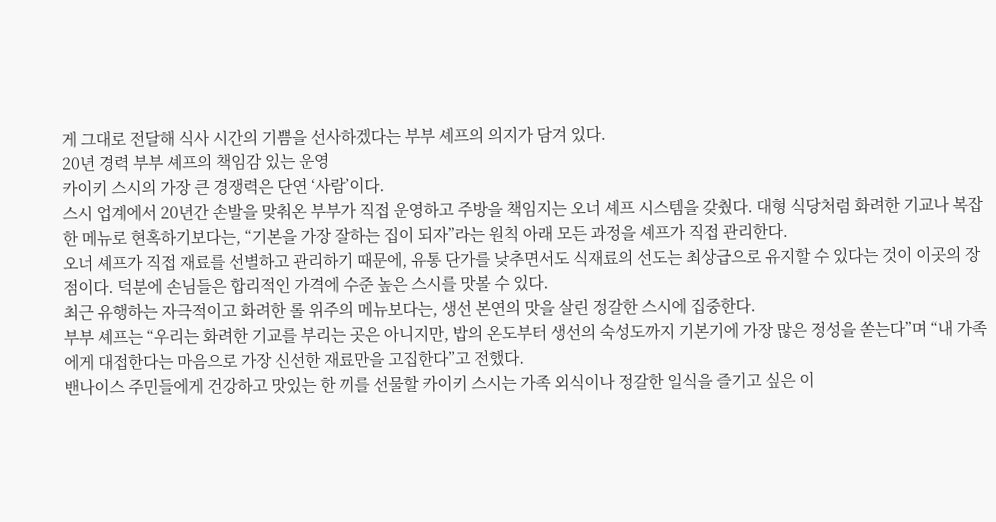게 그대로 전달해 식사 시간의 기쁨을 선사하겠다는 부부 셰프의 의지가 담겨 있다.
20년 경력 부부 셰프의 책임감 있는 운영
카이키 스시의 가장 큰 경쟁력은 단연 ‘사람’이다.
스시 업계에서 20년간 손발을 맞춰온 부부가 직접 운영하고 주방을 책임지는 오너 셰프 시스템을 갖췄다. 대형 식당처럼 화려한 기교나 복잡한 메뉴로 현혹하기보다는, “기본을 가장 잘하는 집이 되자”라는 원칙 아래 모든 과정을 셰프가 직접 관리한다.
오너 셰프가 직접 재료를 선별하고 관리하기 때문에, 유통 단가를 낮추면서도 식재료의 선도는 최상급으로 유지할 수 있다는 것이 이곳의 장점이다. 덕분에 손님들은 합리적인 가격에 수준 높은 스시를 맛볼 수 있다.
최근 유행하는 자극적이고 화려한 롤 위주의 메뉴보다는, 생선 본연의 맛을 살린 정갈한 스시에 집중한다.
부부 셰프는 “우리는 화려한 기교를 부리는 곳은 아니지만, 밥의 온도부터 생선의 숙성도까지 기본기에 가장 많은 정성을 쏟는다”며 “내 가족에게 대접한다는 마음으로 가장 신선한 재료만을 고집한다”고 전했다.
밴나이스 주민들에게 건강하고 맛있는 한 끼를 선물할 카이키 스시는 가족 외식이나 정갈한 일식을 즐기고 싶은 이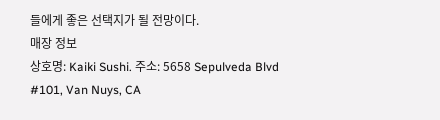들에게 좋은 선택지가 될 전망이다.
매장 정보
상호명: Kaiki Sushi. 주소: 5658 Sepulveda Blvd #101, Van Nuys, CA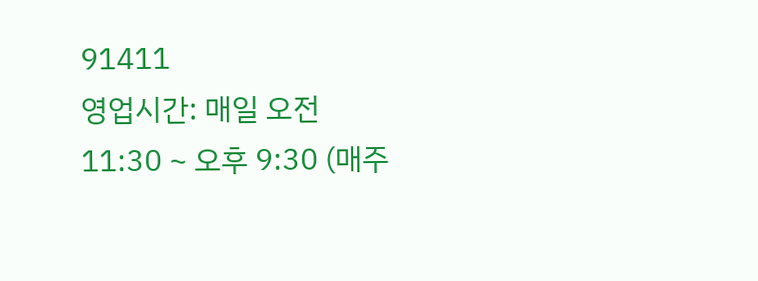91411
영업시간: 매일 오전 11:30 ~ 오후 9:30 (매주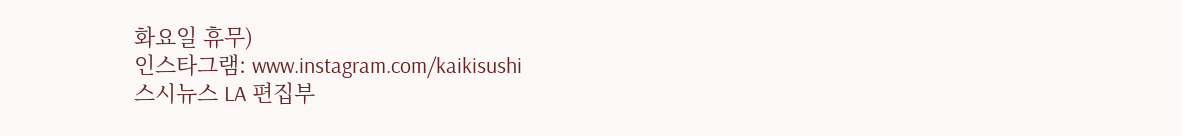화요일 휴무)
인스타그램: www.instagram.com/kaikisushi
스시뉴스 LA 편집부